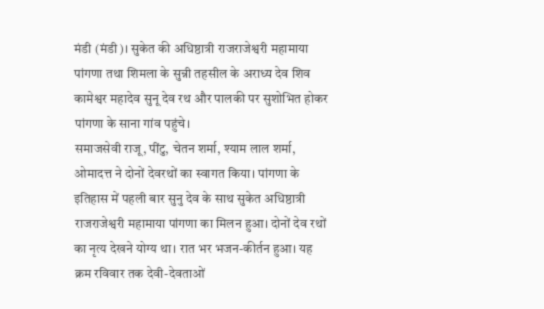मंडी (मंडी)। सुकेत की अधिष्ठात्री राजराजेश्वरी महामाया पांगणा तथा शिमला के सुन्नी तहसील के अराध्य देव शिव कामेश्वर महादेव सुनू देव रथ और पालकी पर सुशोभित होकर पांगणा के साना गांव पहुंचे।
समाजसेवी राजू, पींटु, चेतन शर्मा, श्याम लाल शर्मा, ओमादत्त ने दोनों देवरथों का स्वागत किया। पांगणा के इतिहास में पहली बार सुनु देव के साथ सुकेत अधिष्ठात्री राजराजेश्वरी महामाया पांगणा का मिलन हुआ। दोनों देव रथों का नृत्य देखने योग्य था। रात भर भजन-कीर्तन हुआ। यह क्रम रविवार तक देवी-देवताओं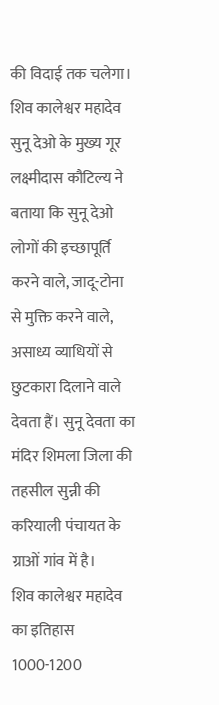की विदाई तक चलेगा। शिव कालेश्वर महादेव सुनू देओ के मुख्य गूर लक्ष्मीदास कौटिल्य ने बताया कि सुनू देओ लोगों की इच्छापूर्ति करने वाले, जादू-टोना से मुक्ति करने वाले, असाध्य व्याधियों से छुटकारा दिलाने वाले देवता हैं। सुनू देवता का मंदिर शिमला जिला की तहसील सुन्नी की करियाली पंचायत के ग्राओं गांव में है।
शिव कालेश्वर महादेव का इतिहास 1000-1200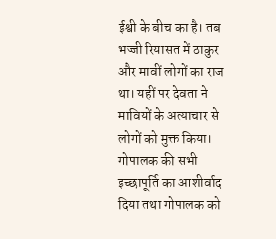ईश्वी के बीच का है। तब भज्जी रियासत में ठाकुर और मावीं लोगों का राज था। यहीं पर देवता ने मावियों के अत्याचार से लोगों को मुक्त किया। गोपालक की सभी इच्छापूर्ति का आशीर्वाद दिया तथा गोपालक को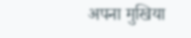अपना मुखिया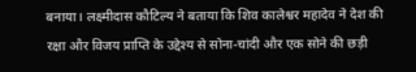बनाया। लक्ष्मीदास कौटिल्य ने बताया कि शिव कालेश्वर महादेव ने देश की रक्षा और विजय प्राप्ति के उद्देश्य से सोना-चांदी और एक सोने की छड़ी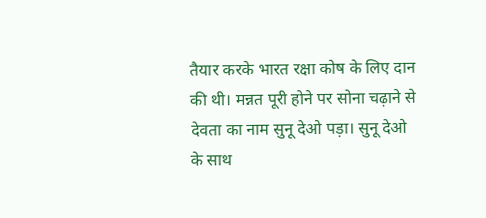तैयार करके भारत रक्षा कोष के लिए दान की थी। मन्नत पूरी होने पर सोना चढ़ाने से देवता का नाम सुनू देओ पड़ा। सुनू देओ के साथ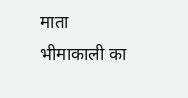माता भीमाकाली का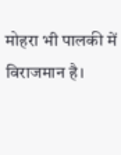मोहरा भी पालकी में विराजमान है।